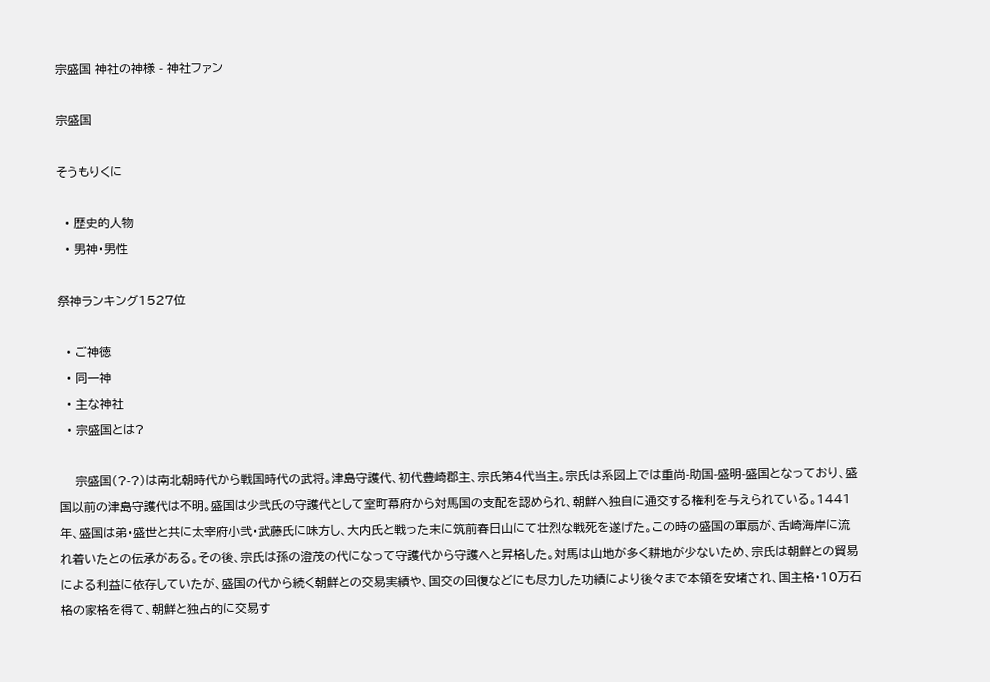宗盛国 神社の神様 - 神社ファン

宗盛国

そうもりくに

  • 歴史的人物
  • 男神・男性

祭神ランキング1527位

  • ご神徳
  • 同一神
  • 主な神社
  • 宗盛国とは?

    宗盛国(?-?)は南北朝時代から戦国時代の武将。津島守護代、初代豊崎郡主、宗氏第4代当主。宗氏は系図上では重尚-助国-盛明-盛国となっており、盛国以前の津島守護代は不明。盛国は少弐氏の守護代として室町幕府から対馬国の支配を認められ、朝鮮へ独自に通交する権利を与えられている。1441年、盛国は弟・盛世と共に太宰府小弐・武藤氏に味方し、大内氏と戦った末に筑前春日山にて壮烈な戦死を遂げた。この時の盛国の軍扇が、舌崎海岸に流れ着いたとの伝承がある。その後、宗氏は孫の澄茂の代になって守護代から守護へと昇格した。対馬は山地が多く耕地が少ないため、宗氏は朝鮮との貿易による利益に依存していたが、盛国の代から続く朝鮮との交易実績や、国交の回復などにも尽力した功績により後々まで本領を安堵され、国主格・10万石格の家格を得て、朝鮮と独占的に交易す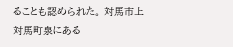ることも認められた。 対馬市上対馬町泉にある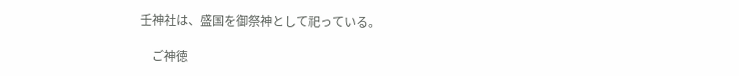壬神社は、盛国を御祭神として祀っている。

    ご神徳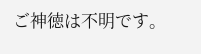ご神徳は不明です。